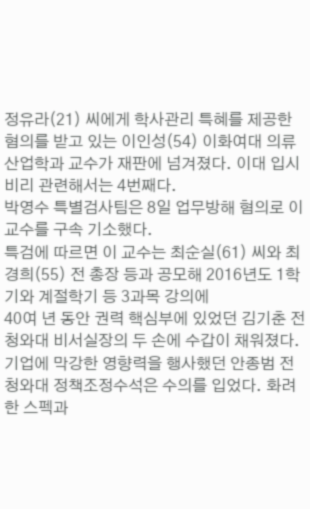정유라(21) 씨에게 학사관리 특혜를 제공한 혐의를 받고 있는 이인성(54) 이화여대 의류산업학과 교수가 재판에 넘겨졌다. 이대 입시비리 관련해서는 4번째다.
박영수 특별검사팀은 8일 업무방해 혐의로 이 교수를 구속 기소했다.
특검에 따르면 이 교수는 최순실(61) 씨와 최경희(55) 전 총장 등과 공모해 2016년도 1학기와 계절학기 등 3과목 강의에
40여 년 동안 권력 핵심부에 있었던 김기춘 전 청와대 비서실장의 두 손에 수갑이 채워졌다. 기업에 막강한 영향력을 행사했던 안종범 전 청와대 정책조정수석은 수의를 입었다. 화려한 스펙과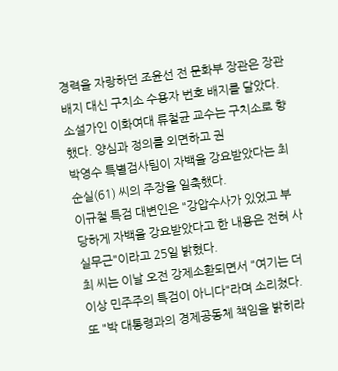경력을 자랑하던 조윤선 전 문화부 장관은 장관 배지 대신 구치소 수용자 번호 배지를 달았다. 소설가인 이화여대 류철균 교수는 구치소로 향했다. 양심과 정의를 외면하고 권
박영수 특별검사팀이 자백을 강요받았다는 최순실(61) 씨의 주장을 일축했다.
이규철 특검 대변인은 "강압수사가 있었고 부당하게 자백을 강요받았다고 한 내용은 전혀 사실무근"이라고 25일 밝혔다.
최 씨는 이날 오전 강제소환되면서 "여기는 더 이상 민주주의 특검이 아니다"라며 소리쳤다. 또 "박 대통령과의 경제공동체 책임을 밝히라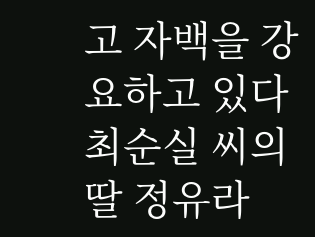고 자백을 강요하고 있다
최순실 씨의 딸 정유라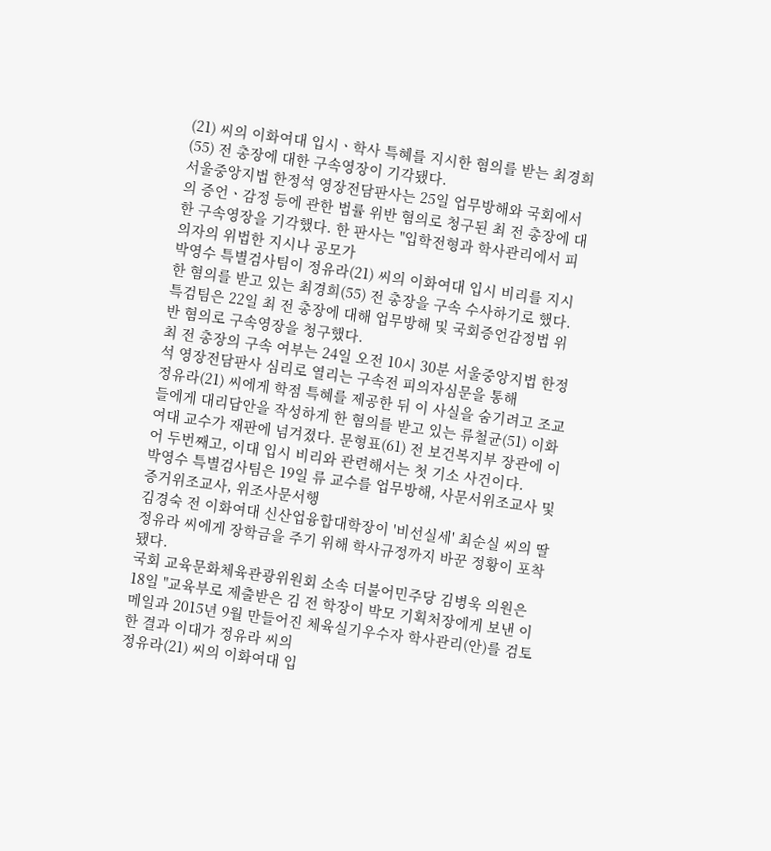(21) 씨의 이화여대 입시ㆍ학사 특혜를 지시한 혐의를 받는 최경희(55) 전 총장에 대한 구속영장이 기각됐다.
서울중앙지법 한정석 영장전담판사는 25일 업무방해와 국회에서의 증언ㆍ감정 등에 관한 법률 위반 혐의로 청구된 최 전 총장에 대한 구속영장을 기각했다. 한 판사는 "입학전형과 학사관리에서 피의자의 위법한 지시나 공모가
박영수 특별검사팀이 정유라(21) 씨의 이화여대 입시 비리를 지시한 혐의를 받고 있는 최경희(55) 전 총장을 구속 수사하기로 했다.
특검팀은 22일 최 전 총장에 대해 업무방해 및 국회증언감정법 위반 혐의로 구속영장을 청구했다.
최 전 총장의 구속 여부는 24일 오전 10시 30분 서울중앙지법 한정석 영장전담판사 심리로 열리는 구속전 피의자심문을 통해
정유라(21) 씨에게 학점 특혜를 제공한 뒤 이 사실을 숨기려고 조교들에게 대리답안을 작성하게 한 혐의를 받고 있는 류철균(51) 이화여대 교수가 재판에 넘겨졌다. 문형표(61) 전 보건복지부 장관에 이어 두번째고, 이대 입시 비리와 관련해서는 첫 기소 사건이다.
박영수 특별검사팀은 19일 류 교수를 업무방해, 사문서위조교사 및 증거위조교사, 위조사문서행
김경숙 전 이화여대 신산업융합대학장이 '비선실세' 최순실 씨의 딸 정유라 씨에게 장학금을 주기 위해 학사규정까지 바꾼 정황이 포착됐다.
국회 교육문화체육관광위원회 소속 더불어민주당 김병욱 의원은 18일 "교육부로 제출받은 김 전 학장이 박모 기획처장에게 보낸 이메일과 2015년 9월 만들어진 체육실기우수자 학사관리(안)를 검토한 결과 이대가 정유라 씨의
정유라(21) 씨의 이화여대 입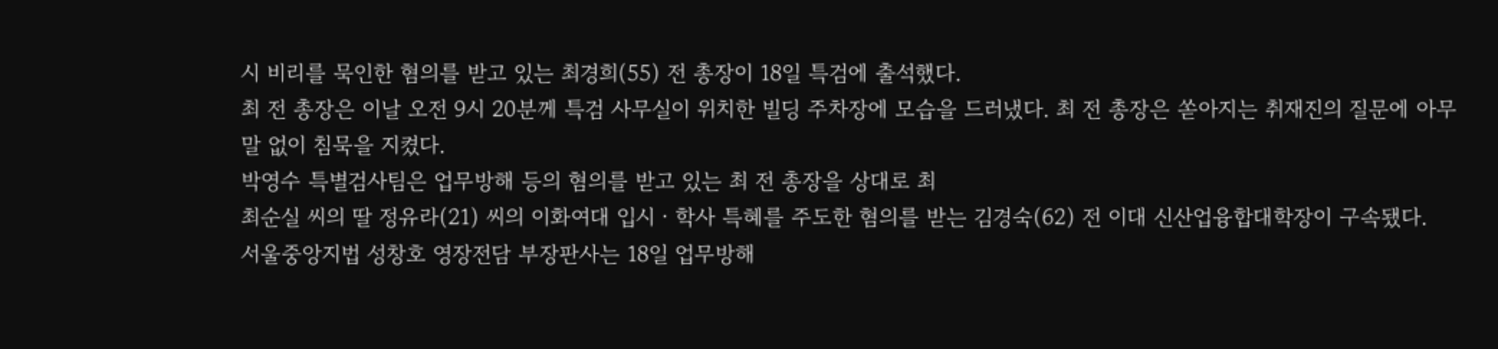시 비리를 묵인한 혐의를 받고 있는 최경희(55) 전 총장이 18일 특검에 출석했다.
최 전 총장은 이날 오전 9시 20분께 특검 사무실이 위치한 빌딩 주차장에 모습을 드러냈다. 최 전 총장은 쏟아지는 취재진의 질문에 아무 말 없이 침묵을 지켰다.
박영수 특별검사팀은 업무방해 등의 혐의를 받고 있는 최 전 총장을 상대로 최
최순실 씨의 딸 정유라(21) 씨의 이화여대 입시ㆍ학사 특혜를 주도한 혐의를 받는 김경숙(62) 전 이대 신산업융합대학장이 구속됐다.
서울중앙지법 성창호 영장전담 부장판사는 18일 업무방해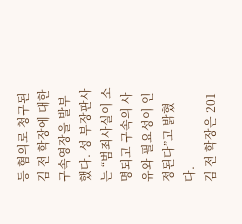등 혐의로 청구된 김 전 학장에 대한 구속영장을 발부했다. 성 부장판사는 “범죄사실이 소명되고 구속의 사유와 필요성이 인정된다”고 밝혔다.
김 전 학장은 201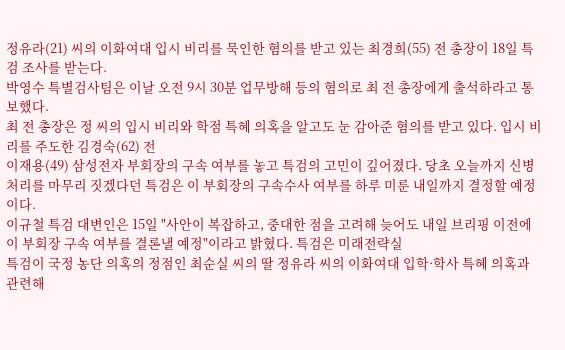정유라(21) 씨의 이화여대 입시 비리를 묵인한 혐의를 받고 있는 최경희(55) 전 총장이 18일 특검 조사를 받는다.
박영수 특별검사팀은 이날 오전 9시 30분 업무방해 등의 혐의로 최 전 총장에게 출석하라고 통보했다.
최 전 총장은 정 씨의 입시 비리와 학점 특혜 의혹을 알고도 눈 감아준 혐의를 받고 있다. 입시 비리를 주도한 김경숙(62) 전
이재용(49) 삼성전자 부회장의 구속 여부를 놓고 특검의 고민이 깊어졌다. 당초 오늘까지 신병 처리를 마무리 짓겠다던 특검은 이 부회장의 구속수사 여부를 하루 미룬 내일까지 결정할 예정이다.
이규철 특검 대변인은 15일 "사안이 복잡하고, 중대한 점을 고려해 늦어도 내일 브리핑 이전에 이 부회장 구속 여부를 결론낼 예정"이라고 밝혔다. 특검은 미래전략실
특검이 국정 농단 의혹의 정점인 최순실 씨의 딸 정유라 씨의 이화여대 입학·학사 특혜 의혹과 관련해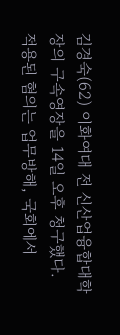김경숙(62) 이화여대 전 신산업융합대학장의 구속영장을 14일 오후 청구했다.
적용된 혐의는 업무방해, 국회에서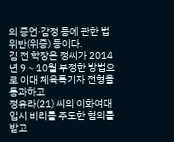의 증언·감정 등에 관한 법 위반(위증) 등이다.
김 전 학장은 정씨가 2014년 9∼10월 부정한 방법으로 이대 체육특기자 전형을 통과하고
정유라(21) 씨의 이화여대 입시 비리를 주도한 혐의를 받고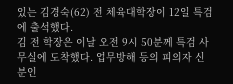있는 김경숙(62) 전 체육대학장이 12일 특검에 출석했다.
김 전 학장은 이날 오전 9시 50분께 특검 사무실에 도착했다. 업무방해 등의 피의자 신분인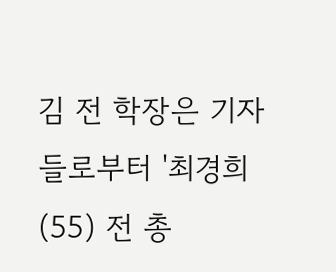김 전 학장은 기자들로부터 '최경희(55) 전 총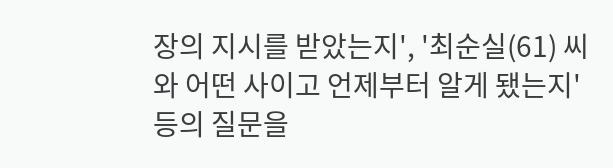장의 지시를 받았는지', '최순실(61) 씨와 어떤 사이고 언제부터 알게 됐는지' 등의 질문을